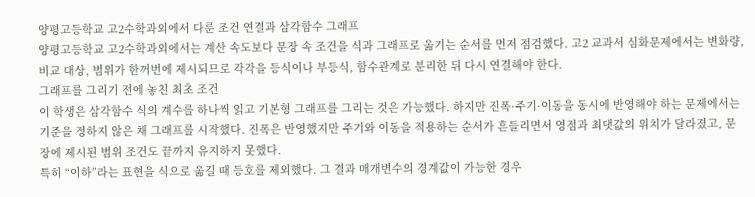양평고등학교 고2수학과외에서 다룬 조건 연결과 삼각함수 그래프
양평고등학교 고2수학과외에서는 계산 속도보다 문장 속 조건을 식과 그래프로 옮기는 순서를 먼저 점검했다. 고2 교과서 심화문제에서는 변화량, 비교 대상, 범위가 한꺼번에 제시되므로 각각을 등식이나 부등식, 함수관계로 분리한 뒤 다시 연결해야 한다.
그래프를 그리기 전에 놓친 최초 조건
이 학생은 삼각함수 식의 계수를 하나씩 읽고 기본형 그래프를 그리는 것은 가능했다. 하지만 진폭·주기·이동을 동시에 반영해야 하는 문제에서는 기준을 정하지 않은 채 그래프를 시작했다. 진폭은 반영했지만 주기와 이동을 적용하는 순서가 흔들리면서 영점과 최댓값의 위치가 달라졌고, 문장에 제시된 범위 조건도 끝까지 유지하지 못했다.
특히 “이하”라는 표현을 식으로 옮길 때 등호를 제외했다. 그 결과 매개변수의 경계값이 가능한 경우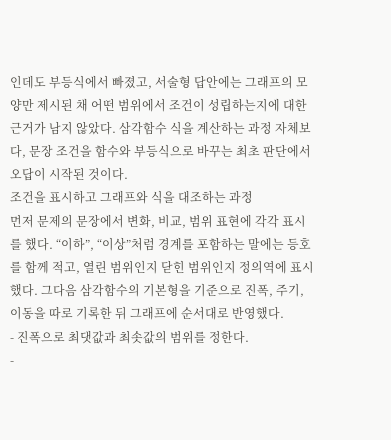인데도 부등식에서 빠졌고, 서술형 답안에는 그래프의 모양만 제시된 채 어떤 범위에서 조건이 성립하는지에 대한 근거가 남지 않았다. 삼각함수 식을 계산하는 과정 자체보다, 문장 조건을 함수와 부등식으로 바꾸는 최초 판단에서 오답이 시작된 것이다.
조건을 표시하고 그래프와 식을 대조하는 과정
먼저 문제의 문장에서 변화, 비교, 범위 표현에 각각 표시를 했다. “이하”, “이상”처럼 경계를 포함하는 말에는 등호를 함께 적고, 열린 범위인지 닫힌 범위인지 정의역에 표시했다. 그다음 삼각함수의 기본형을 기준으로 진폭, 주기, 이동을 따로 기록한 뒤 그래프에 순서대로 반영했다.
- 진폭으로 최댓값과 최솟값의 범위를 정한다.
-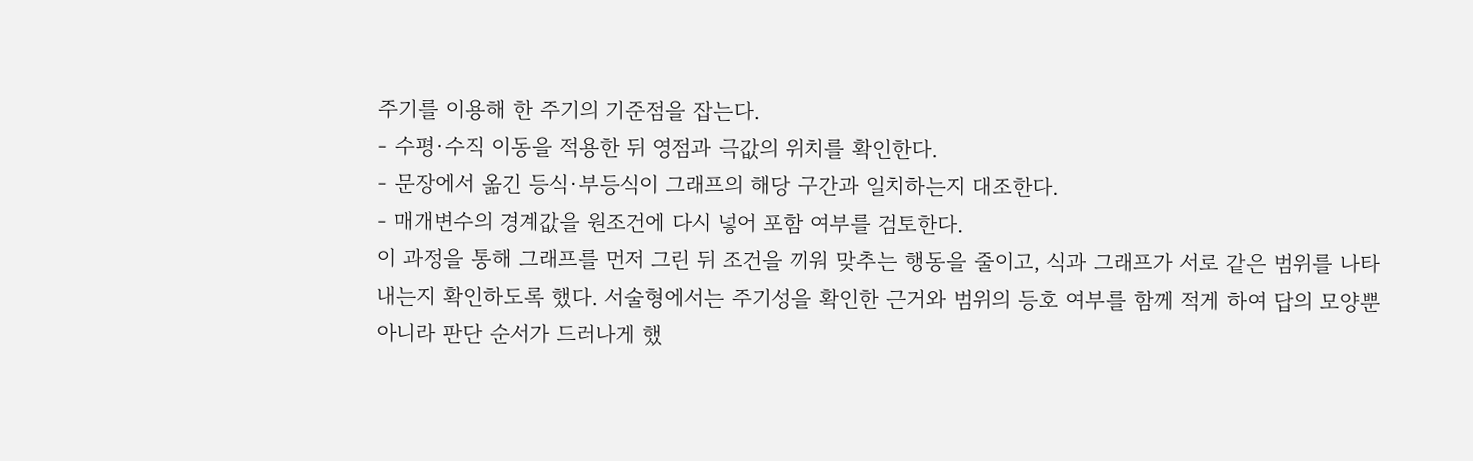주기를 이용해 한 주기의 기준점을 잡는다.
- 수평·수직 이동을 적용한 뒤 영점과 극값의 위치를 확인한다.
- 문장에서 옮긴 등식·부등식이 그래프의 해당 구간과 일치하는지 대조한다.
- 매개변수의 경계값을 원조건에 다시 넣어 포함 여부를 검토한다.
이 과정을 통해 그래프를 먼저 그린 뒤 조건을 끼워 맞추는 행동을 줄이고, 식과 그래프가 서로 같은 범위를 나타내는지 확인하도록 했다. 서술형에서는 주기성을 확인한 근거와 범위의 등호 여부를 함께 적게 하여 답의 모양뿐 아니라 판단 순서가 드러나게 했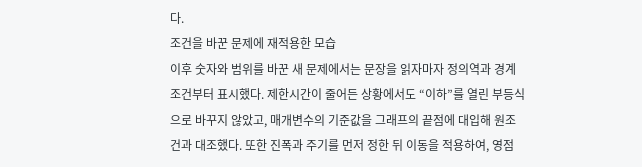다.
조건을 바꾼 문제에 재적용한 모습
이후 숫자와 범위를 바꾼 새 문제에서는 문장을 읽자마자 정의역과 경계조건부터 표시했다. 제한시간이 줄어든 상황에서도 “이하”를 열린 부등식으로 바꾸지 않았고, 매개변수의 기준값을 그래프의 끝점에 대입해 원조건과 대조했다. 또한 진폭과 주기를 먼저 정한 뒤 이동을 적용하여, 영점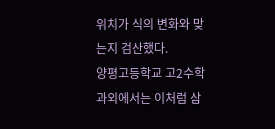위치가 식의 변화와 맞는지 검산했다.
양평고등학교 고2수학과외에서는 이처럼 삼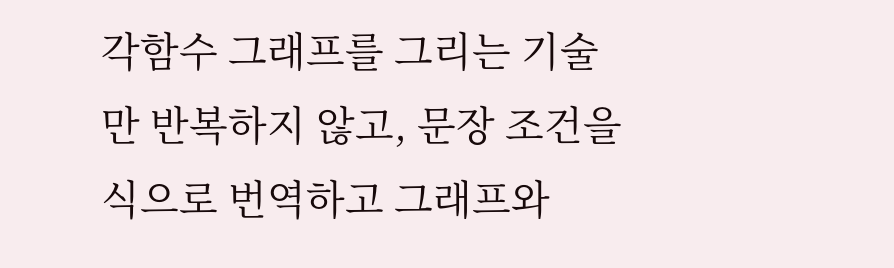각함수 그래프를 그리는 기술만 반복하지 않고, 문장 조건을 식으로 번역하고 그래프와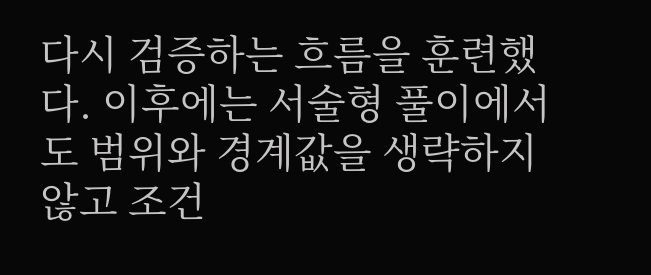다시 검증하는 흐름을 훈련했다. 이후에는 서술형 풀이에서도 범위와 경계값을 생략하지 않고 조건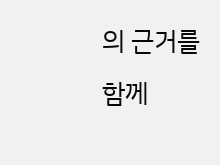의 근거를 함께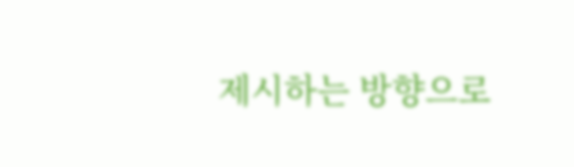제시하는 방향으로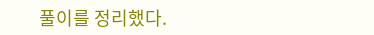풀이를 정리했다.